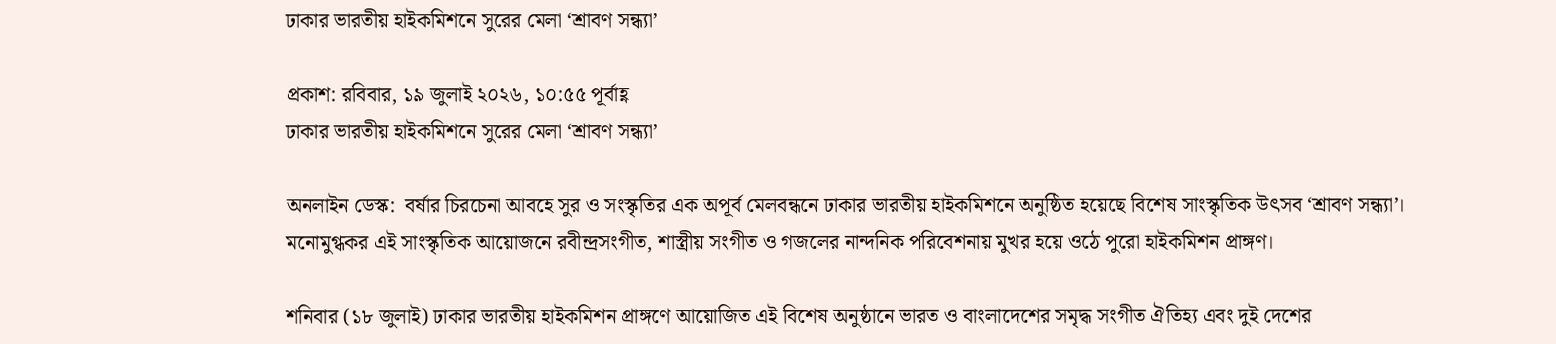ঢাকার ভারতীয় হাইকমিশনে সুরের মেলা ‘শ্রাবণ সন্ধ্যা’

প্রকাশ: রবিবার, ১৯ জুলাই ২০২৬, ১০:৫৫ পূর্বাহ্ণ
ঢাকার ভারতীয় হাইকমিশনে সুরের মেলা ‘শ্রাবণ সন্ধ্যা’

অনলাইন ডেস্ক:  বর্ষার চিরচেনা আবহে সুর ও সংস্কৃতির এক অপূর্ব মেলবন্ধনে ঢাকার ভারতীয় হাইকমিশনে অনুষ্ঠিত হয়েছে বিশেষ সাংস্কৃতিক উৎসব ‘শ্রাবণ সন্ধ্যা’। মনোমুগ্ধকর এই সাংস্কৃতিক আয়োজনে রবীন্দ্রসংগীত, শাস্ত্রীয় সংগীত ও গজলের নান্দনিক পরিবেশনায় মুখর হয়ে ওঠে পুরো হাইকমিশন প্রাঙ্গণ।

শনিবার (১৮ জুলাই) ঢাকার ভারতীয় হাইকমিশন প্রাঙ্গণে আয়োজিত এই বিশেষ অনুষ্ঠানে ভারত ও বাংলাদেশের সমৃদ্ধ সংগীত ঐতিহ্য এবং দুই দেশের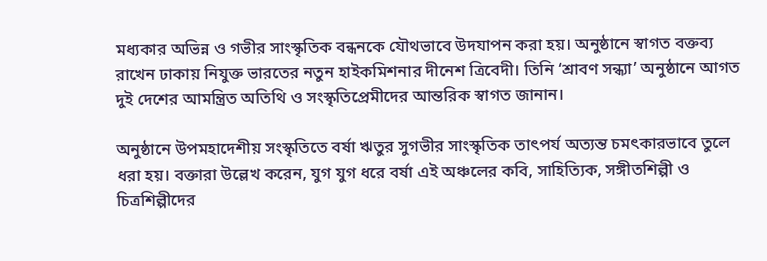মধ্যকার অভিন্ন ও গভীর সাংস্কৃতিক বন্ধনকে যৌথভাবে উদযাপন করা হয়। অনুষ্ঠানে স্বাগত বক্তব্য রাখেন ঢাকায় নিযুক্ত ভারতের নতুন হাইকমিশনার দীনেশ ত্রিবেদী। তিনি ‘শ্রাবণ সন্ধ্যা’ অনুষ্ঠানে আগত দুই দেশের আমন্ত্রিত অতিথি ও সংস্কৃতিপ্রেমীদের আন্তরিক স্বাগত জানান।

অনুষ্ঠানে উপমহাদেশীয় সংস্কৃতিতে বর্ষা ঋতুর সুগভীর সাংস্কৃতিক তাৎপর্য অত্যন্ত চমৎকারভাবে তুলে ধরা হয়। বক্তারা উল্লেখ করেন, যুগ যুগ ধরে বর্ষা এই অঞ্চলের কবি, সাহিত্যিক, সঙ্গীতশিল্পী ও চিত্রশিল্পীদের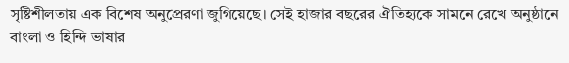সৃষ্টিশীলতায় এক বিশেষ অনুপ্রেরণা জুগিয়েছে। সেই হাজার বছরের ঐতিহ্যকে সামনে রেখে অনুষ্ঠানে বাংলা ও হিন্দি ভাষার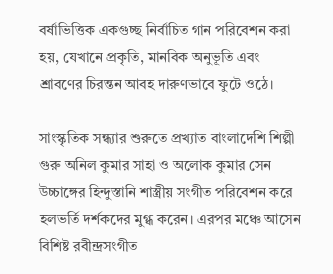বর্ষাভিত্তিক একগুচ্ছ নির্বাচিত গান পরিবেশন করা হয়, যেখানে প্রকৃতি, মানবিক অনুভূতি এবং শ্রাবণের চিরন্তন আবহ দারুণভাবে ফুটে ওঠে।

সাংস্কৃতিক সন্ধ্যার শুরুতে প্রখ্যাত বাংলাদেশি শিল্পী গুরু অনিল কুমার সাহা ও অলোক কুমার সেন উচ্চাঙ্গের হিন্দুস্তানি শাস্ত্রীয় সংগীত পরিবেশন করে হলভর্তি দর্শকদের মুগ্ধ করেন। এরপর মঞ্চে আসেন বিশিষ্ট রবীন্দ্রসংগীত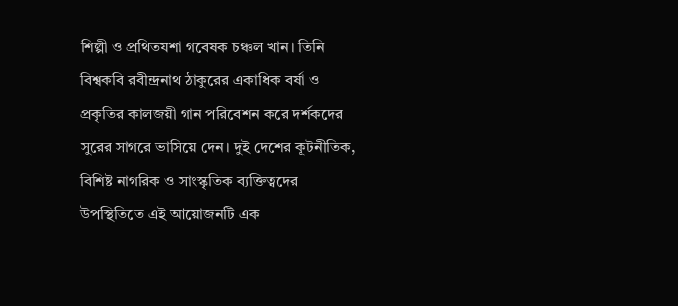শিল্পী ও প্রথিতযশা গবেষক চঞ্চল খান। তিনি বিশ্বকবি রবীন্দ্রনাথ ঠাকুরের একাধিক বর্ষা ও প্রকৃতির কালজয়ী গান পরিবেশন করে দর্শকদের সুরের সাগরে ভাসিয়ে দেন। দুই দেশের কূটনীতিক, বিশিষ্ট নাগরিক ও সাংস্কৃতিক ব্যক্তিত্বদের উপস্থিতিতে এই আয়োজনটি এক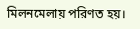মিলনমেলায় পরিণত হয়।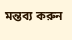মন্তব্য করুন